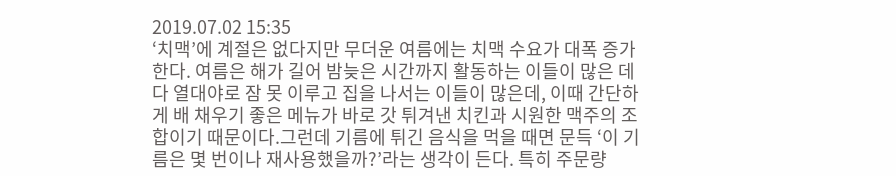2019.07.02 15:35
‘치맥’에 계절은 없다지만 무더운 여름에는 치맥 수요가 대폭 증가한다. 여름은 해가 길어 밤늦은 시간까지 활동하는 이들이 많은 데다 열대야로 잠 못 이루고 집을 나서는 이들이 많은데, 이때 간단하게 배 채우기 좋은 메뉴가 바로 갓 튀겨낸 치킨과 시원한 맥주의 조합이기 때문이다.그런데 기름에 튀긴 음식을 먹을 때면 문득 ‘이 기름은 몇 번이나 재사용했을까?’라는 생각이 든다. 특히 주문량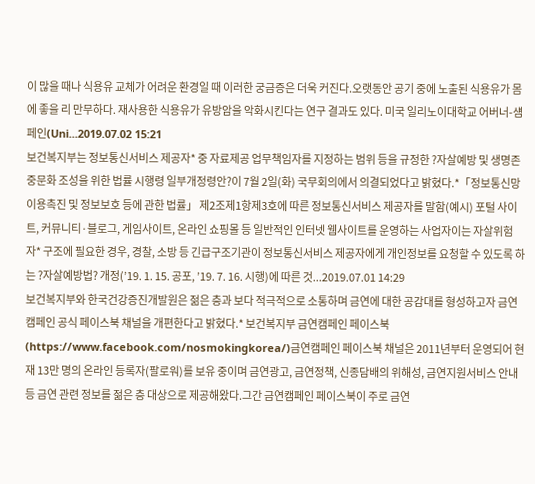이 많을 때나 식용유 교체가 어려운 환경일 때 이러한 궁금증은 더욱 커진다.오랫동안 공기 중에 노출된 식용유가 몸에 좋을 리 만무하다. 재사용한 식용유가 유방암을 악화시킨다는 연구 결과도 있다. 미국 일리노이대학교 어버너-섐페인(Uni...2019.07.02 15:21
보건복지부는 정보통신서비스 제공자* 중 자료제공 업무책임자를 지정하는 범위 등을 규정한 ?자살예방 및 생명존중문화 조성을 위한 법률 시행령 일부개정령안?이 7월 2일(화) 국무회의에서 의결되었다고 밝혔다.*「정보통신망 이용촉진 및 정보보호 등에 관한 법률」 제2조제1항제3호에 따른 정보통신서비스 제공자를 말함(예시) 포털 사이트, 커뮤니티·블로그, 게임사이트, 온라인 쇼핑몰 등 일반적인 인터넷 웹사이트를 운영하는 사업자이는 자살위험자* 구조에 필요한 경우, 경찰, 소방 등 긴급구조기관이 정보통신서비스 제공자에게 개인정보를 요청할 수 있도록 하는 ?자살예방법? 개정(’19. 1. 15. 공포, ’19. 7. 16. 시행)에 따른 것...2019.07.01 14:29
보건복지부와 한국건강증진개발원은 젊은 층과 보다 적극적으로 소통하며 금연에 대한 공감대를 형성하고자 금연캠페인 공식 페이스북 채널을 개편한다고 밝혔다.* 보건복지부 금연캠페인 페이스북(https://www.facebook.com/nosmokingkorea/)금연캠페인 페이스북 채널은 2011년부터 운영되어 현재 13만 명의 온라인 등록자(팔로워)를 보유 중이며 금연광고, 금연정책, 신종담배의 위해성, 금연지원서비스 안내 등 금연 관련 정보를 젊은 층 대상으로 제공해왔다.그간 금연캠페인 페이스북이 주로 금연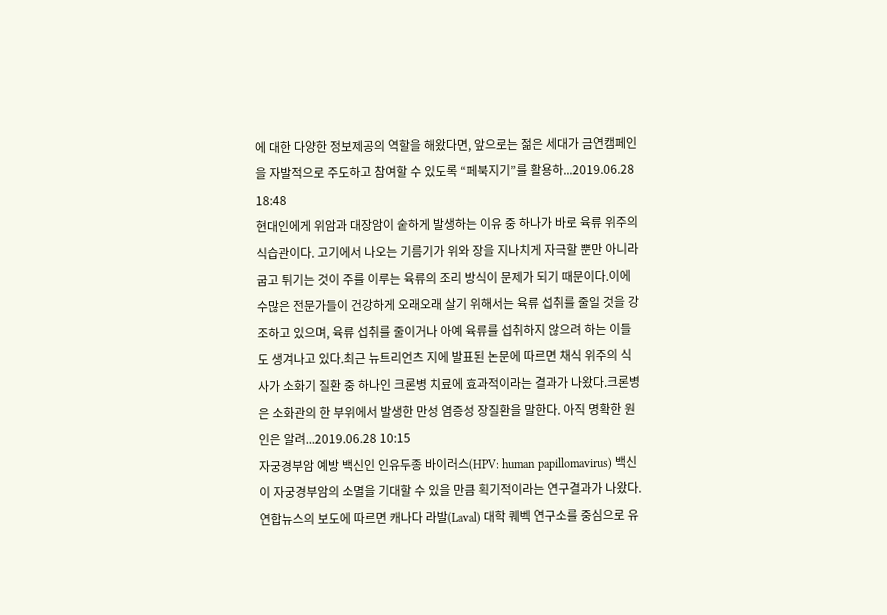에 대한 다양한 정보제공의 역할을 해왔다면, 앞으로는 젊은 세대가 금연캠페인을 자발적으로 주도하고 참여할 수 있도록 “페북지기”를 활용하...2019.06.28 18:48
현대인에게 위암과 대장암이 숱하게 발생하는 이유 중 하나가 바로 육류 위주의 식습관이다. 고기에서 나오는 기름기가 위와 장을 지나치게 자극할 뿐만 아니라 굽고 튀기는 것이 주를 이루는 육류의 조리 방식이 문제가 되기 때문이다.이에 수많은 전문가들이 건강하게 오래오래 살기 위해서는 육류 섭취를 줄일 것을 강조하고 있으며, 육류 섭취를 줄이거나 아예 육류를 섭취하지 않으려 하는 이들도 생겨나고 있다.최근 뉴트리언츠 지에 발표된 논문에 따르면 채식 위주의 식사가 소화기 질환 중 하나인 크론병 치료에 효과적이라는 결과가 나왔다.크론병은 소화관의 한 부위에서 발생한 만성 염증성 장질환을 말한다. 아직 명확한 원인은 알려...2019.06.28 10:15
자궁경부암 예방 백신인 인유두종 바이러스(HPV: human papillomavirus) 백신이 자궁경부암의 소멸을 기대할 수 있을 만큼 획기적이라는 연구결과가 나왔다.연합뉴스의 보도에 따르면 캐나다 라발(Laval) 대학 퀘벡 연구소를 중심으로 유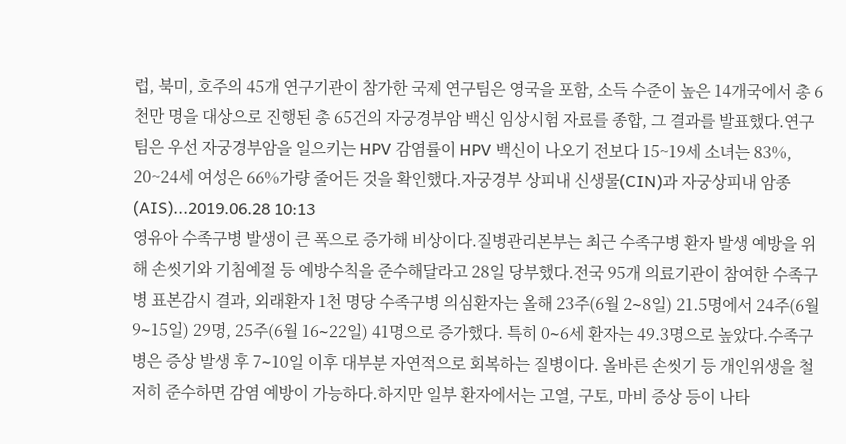럽, 북미, 호주의 45개 연구기관이 참가한 국제 연구팀은 영국을 포함, 소득 수준이 높은 14개국에서 총 6천만 명을 대상으로 진행된 총 65건의 자궁경부암 백신 임상시험 자료를 종합, 그 결과를 발표했다.연구팀은 우선 자궁경부암을 일으키는 HPV 감염률이 HPV 백신이 나오기 전보다 15~19세 소녀는 83%, 20~24세 여성은 66%가량 줄어든 것을 확인했다.자궁경부 상피내 신생물(CIN)과 자궁상피내 암종(AIS)...2019.06.28 10:13
영유아 수족구병 발생이 큰 폭으로 증가해 비상이다.질병관리본부는 최근 수족구병 환자 발생 예방을 위해 손씻기와 기침예절 등 예방수칙을 준수해달라고 28일 당부했다.전국 95개 의료기관이 참여한 수족구병 표본감시 결과, 외래환자 1천 명당 수족구병 의심환자는 올해 23주(6월 2∼8일) 21.5명에서 24주(6월 9∼15일) 29명, 25주(6월 16∼22일) 41명으로 증가했다. 특히 0∼6세 환자는 49.3명으로 높았다.수족구병은 증상 발생 후 7∼10일 이후 대부분 자연적으로 회복하는 질병이다. 올바른 손씻기 등 개인위생을 철저히 준수하면 감염 예방이 가능하다.하지만 일부 환자에서는 고열, 구토, 마비 증상 등이 나타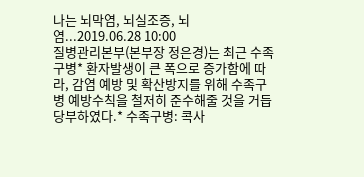나는 뇌막염, 뇌실조증, 뇌염...2019.06.28 10:00
질병관리본부(본부장 정은경)는 최근 수족구병* 환자발생이 큰 폭으로 증가함에 따라, 감염 예방 및 확산방지를 위해 수족구병 예방수칙을 철저히 준수해줄 것을 거듭 당부하였다.* 수족구병: 콕사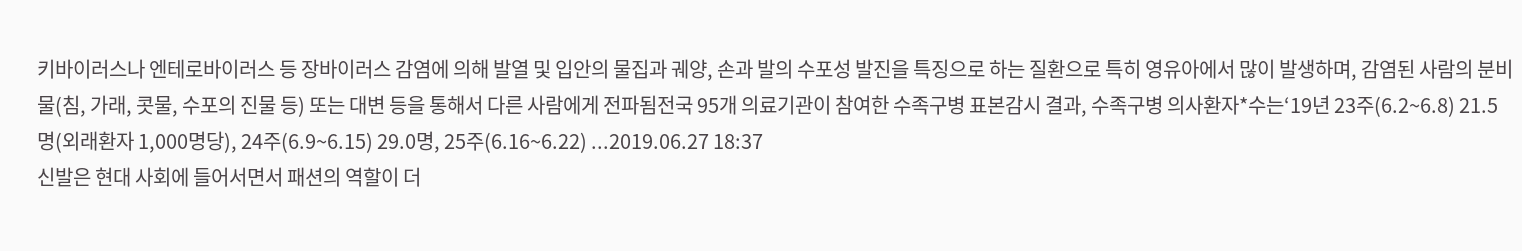키바이러스나 엔테로바이러스 등 장바이러스 감염에 의해 발열 및 입안의 물집과 궤양, 손과 발의 수포성 발진을 특징으로 하는 질환으로 특히 영유아에서 많이 발생하며, 감염된 사람의 분비물(침, 가래, 콧물, 수포의 진물 등) 또는 대변 등을 통해서 다른 사람에게 전파됨전국 95개 의료기관이 참여한 수족구병 표본감시 결과, 수족구병 의사환자*수는‘19년 23주(6.2~6.8) 21.5명(외래환자 1,000명당), 24주(6.9~6.15) 29.0명, 25주(6.16~6.22) ...2019.06.27 18:37
신발은 현대 사회에 들어서면서 패션의 역할이 더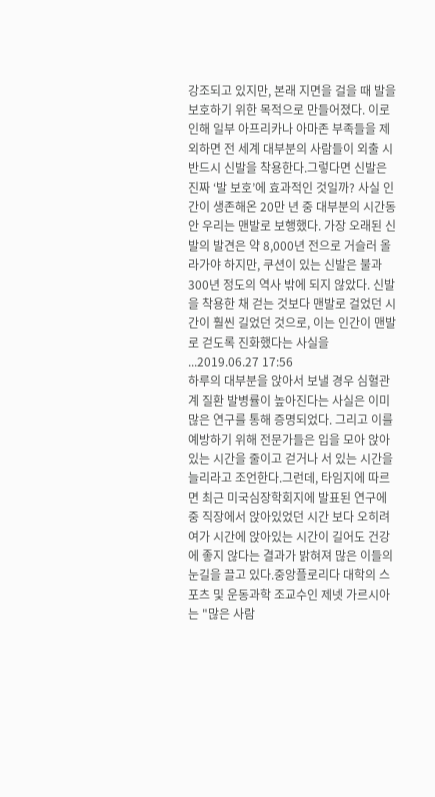강조되고 있지만, 본래 지면을 걸을 때 발을 보호하기 위한 목적으로 만들어졌다. 이로 인해 일부 아프리카나 아마존 부족들을 제외하면 전 세계 대부분의 사람들이 외출 시 반드시 신발을 착용한다.그렇다면 신발은 진짜 ‘발 보호’에 효과적인 것일까? 사실 인간이 생존해온 20만 년 중 대부분의 시간동안 우리는 맨발로 보행했다. 가장 오래된 신발의 발견은 약 8,000년 전으로 거슬러 올라가야 하지만, 쿠션이 있는 신발은 불과 300년 정도의 역사 밖에 되지 않았다. 신발을 착용한 채 걷는 것보다 맨발로 걸었던 시간이 훨씬 길었던 것으로, 이는 인간이 맨발로 걷도록 진화했다는 사실을 ...2019.06.27 17:56
하루의 대부분을 앉아서 보낼 경우 심혈관계 질환 발병률이 높아진다는 사실은 이미 많은 연구를 통해 증명되었다. 그리고 이를 예방하기 위해 전문가들은 입을 모아 앉아있는 시간을 줄이고 걷거나 서 있는 시간을 늘리라고 조언한다.그런데, 타임지에 따르면 최근 미국심장학회지에 발표된 연구에 중 직장에서 앉아있었던 시간 보다 오히려 여가 시간에 앉아있는 시간이 길어도 건강에 좋지 않다는 결과가 밝혀져 많은 이들의 눈길을 끌고 있다.중앙플로리다 대학의 스포츠 및 운동과학 조교수인 제넷 가르시아는 "많은 사람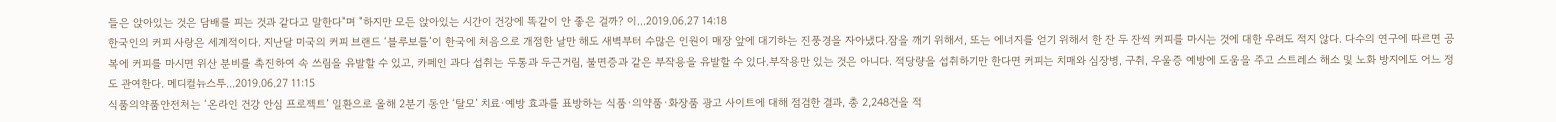들은 앉아있는 것은 담배를 피는 것과 같다고 말한다"며 "하지만 모든 앉아있는 시간이 건강에 똑같이 안 좋은 걸까? 이...2019.06.27 14:18
한국인의 커피 사랑은 세계적이다. 지난달 미국의 커피 브랜드 ‘블루보틀’이 한국에 처음으로 개점한 날만 해도 새벽부터 수많은 인원이 매장 앞에 대기하는 진풍경을 자아냈다.잠을 깨기 위해서, 또는 에너지를 얻기 위해서 한 잔 두 잔씩 커피를 마시는 것에 대한 우려도 적지 않다. 다수의 연구에 따르면 공복에 커피를 마시면 위산 분비를 촉진하여 속 쓰림을 유발할 수 있고, 카페인 과다 섭취는 두통과 두근거림, 불면증과 같은 부작용을 유발할 수 있다.부작용만 있는 것은 아니다. 적당량을 섭취하기만 한다면 커피는 치매와 심장병, 구취, 우울증 예방에 도움을 주고 스트레스 해소 및 노화 방지에도 어느 정도 관여한다. 메디컬뉴스투...2019.06.27 11:15
식품의약품안전처는 ‘온라인 건강 안심 프로젝트’ 일환으로 올해 2분기 동안 ‘탈모’ 치료·예방 효과를 표방하는 식품·의약품·화장품 광고 사이트에 대해 점검한 결과, 총 2,248건을 적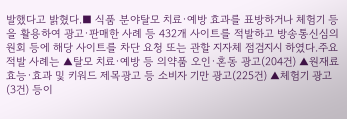발했다고 밝혔다.■ 식품 분야탈모 치료·예방 효과를 표방하거나 체험기 등을 활용하여 광고·판매한 사례 등 432개 사이트를 적발하고 방송통신심의원회 등에 해당 사이트를 차단 요청 또는 관할 지자체 점검지시 하였다.주요 적발 사례는 ▲탈모 치료·예방 등 의약품 오인·혼동 광고(204건) ▲원재료 효능·효과 및 키워드 제목광고 등 소비자 기만 광고(225건) ▲체험기 광고(3건) 등이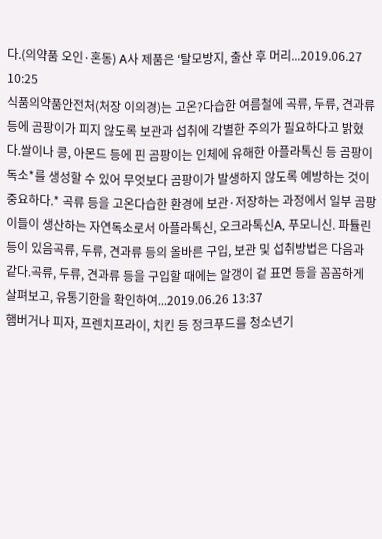다.(의약품 오인·혼동) A사 제품은 ‘탈모방지, 출산 후 머리...2019.06.27 10:25
식품의약품안전처(처장 이의경)는 고온?다습한 여름철에 곡류, 두류, 견과류 등에 곰팡이가 피지 않도록 보관과 섭취에 각별한 주의가 필요하다고 밝혔다.쌀이나 콩, 아몬드 등에 핀 곰팡이는 인체에 유해한 아플라톡신 등 곰팡이독소*를 생성할 수 있어 무엇보다 곰팡이가 발생하지 않도록 예방하는 것이 중요하다.* 곡류 등을 고온다습한 환경에 보관·저장하는 과정에서 일부 곰팡이들이 생산하는 자연독소로서 아플라톡신, 오크라톡신A, 푸모니신. 파튤린 등이 있음곡류, 두류, 견과류 등의 올바른 구입, 보관 및 섭취방법은 다음과 같다.곡류, 두류, 견과류 등을 구입할 때에는 알갱이 겉 표면 등을 꼼꼼하게 살펴보고, 유통기한을 확인하여...2019.06.26 13:37
햄버거나 피자, 프렌치프라이, 치킨 등 정크푸드를 청소년기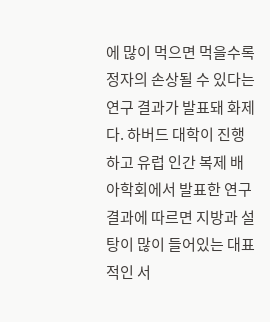에 많이 먹으면 먹을수록 정자의 손상될 수 있다는 연구 결과가 발표돼 화제다. 하버드 대학이 진행하고 유럽 인간 복제 배아학회에서 발표한 연구 결과에 따르면 지방과 설탕이 많이 들어있는 대표적인 서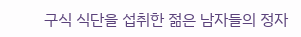구식 식단을 섭취한 젊은 남자들의 정자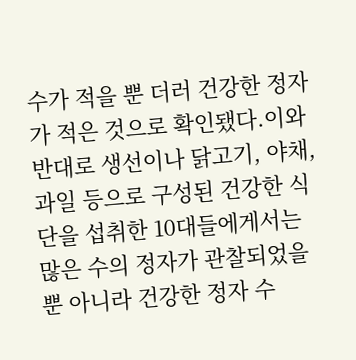수가 적을 뿐 더러 건강한 정자가 적은 것으로 확인됐다.이와 반대로 생선이나 닭고기, 야채, 과일 등으로 구성된 건강한 식단을 섭취한 10대들에게서는 많은 수의 정자가 관찰되었을 뿐 아니라 건강한 정자 수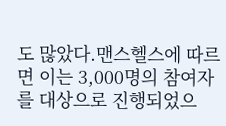도 많았다.맨스헬스에 따르면 이는 3,000명의 참여자를 대상으로 진행되었으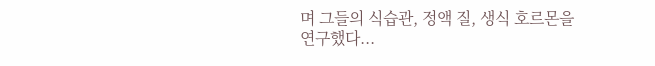며 그들의 식습관, 정액 질, 생식 호르몬을 연구했다...